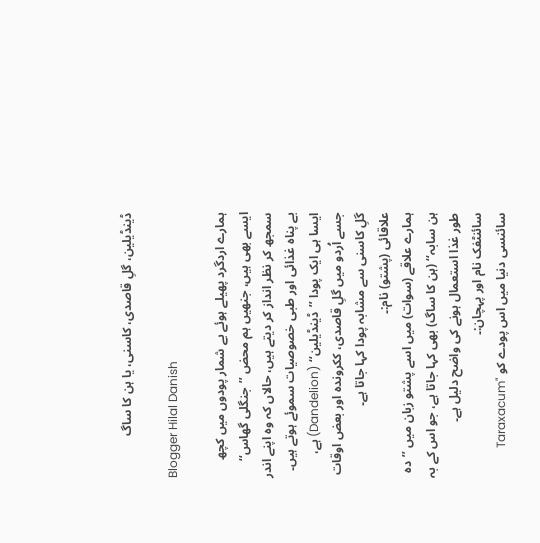ڈینڈیلین، گلِ قاصدی، کاسنی، یا ہن کا ساگ

Blogger Hilal Danish

ہمارے اردگرد پھیلے ہوئے بے شمار پودوں میں کچھ ایسے بھی ہیں، جنھیں ہم محض ’’جنگلی گھاس‘‘ سمجھ کر نظر انداز کر دیتے ہیں، حالاں کہ وہ اپنے اندر بے پناہ غذائی اور طبی خصوصیات سموئے ہوتے ہیں۔ ایسا ہی ایک پودا ’’ڈینڈیلین‘‘ (Dandelion) ہے، جسے اُردو میں گلِ قاصدی، ککروندہ اور بعض اوقات گلِ کاسنی سے مشابہ پودا کہا جاتا ہے۔
علاقائی (پشتو) نام:۔
ہمارے علاقے (سوات) میں اسے پشتو زبان میں ’’دہ ہن سابہ‘‘ (ہن کا ساگ) بھی کہا جاتا ہے، جو اس کے بہ طور غذا استعمال ہونے کی واضح دلیل ہے۔
سائنٹفک نام اور پہچان:۔
سائنسی دنیا میں اس پودے کو "Taraxacum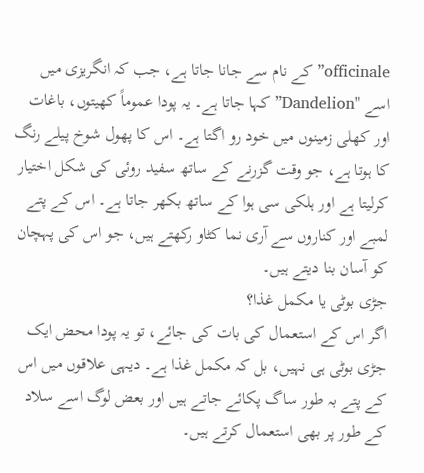officinale” کے نام سے جانا جاتا ہے، جب کہ انگریزی میں اسے "Dandelion” کہا جاتا ہے۔ یہ پودا عموماً کھیتوں، باغات اور کھلی زمینوں میں خود رو اگتا ہے۔ اس کا پھول شوخ پیلے رنگ کا ہوتا ہے، جو وقت گزرنے کے ساتھ سفید روئی کی شکل اختیار کرلیتا ہے اور ہلکی سی ہوا کے ساتھ بکھر جاتا ہے۔ اس کے پتے لمبے اور کناروں سے آری نما کٹاو رکھتے ہیں، جو اس کی پہچان کو آسان بنا دیتے ہیں۔
جڑی بوٹی یا مکمل غذا؟
اگر اس کے استعمال کی بات کی جائے، تو یہ پودا محض ایک جڑی بوٹی ہی نہیں، بل کہ مکمل غذا ہے۔ دیہی علاقوں میں اس کے پتے بہ طور ساگ پکائے جاتے ہیں اور بعض لوگ اسے سلاد کے طور پر بھی استعمال کرتے ہیں۔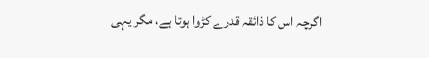اگرچہ اس کا ذائقہ قدرے کڑوا ہوتا ہے، مگر یہی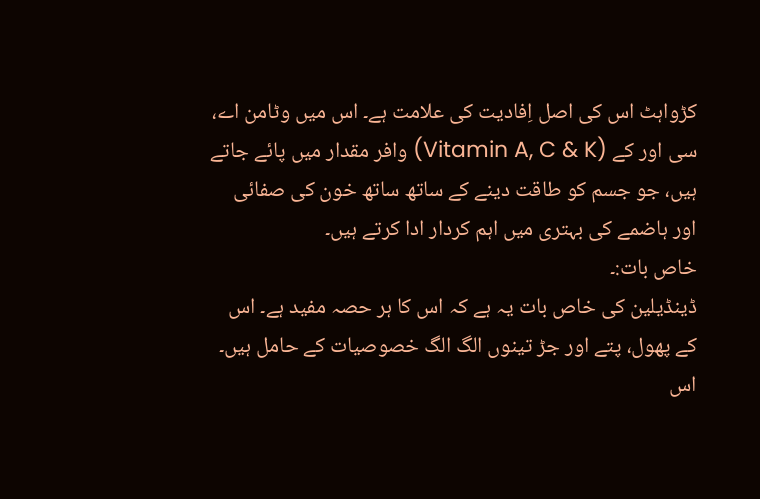کڑواہٹ اس کی اصل اِفادیت کی علامت ہے۔ اس میں وٹامن اے، سی اور کے (Vitamin A, C & K) وافر مقدار میں پائے جاتے ہیں، جو جسم کو طاقت دینے کے ساتھ ساتھ خون کی صفائی اور ہاضمے کی بہتری میں اہم کردار ادا کرتے ہیں۔
خاص بات:۔
ڈینڈیلین کی خاص بات یہ ہے کہ اس کا ہر حصہ مفید ہے۔ اس کے پھول، پتے اور جڑ تینوں الگ الگ خصوصیات کے حامل ہیں۔
اس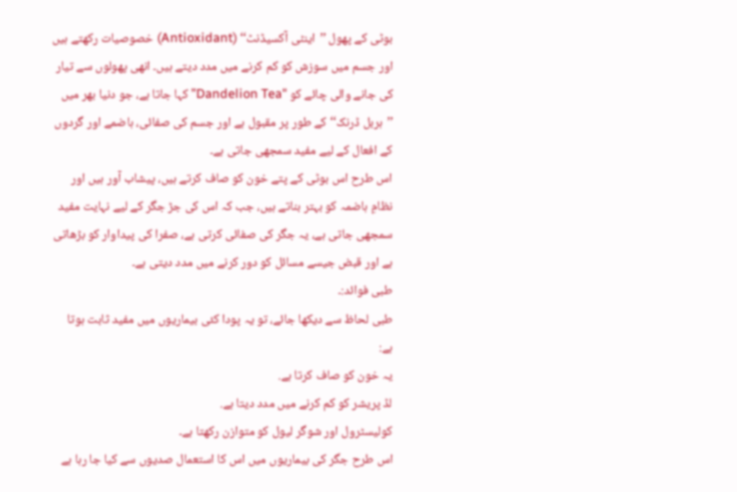بوٹی کے پھول ’’اینٹی آکسیڈنٹ‘‘ (Antioxidant) خصوصیات رکھتے ہیں اور جسم میں سوزش کو کم کرنے میں مدد دیتے ہیں۔ انھی پھولوں سے تیار کی جانے والی چائے کو "Dandelion Tea” کہا جاتا ہے، جو دنیا بھر میں ’’ہربل ڈرنک‘‘ کے طور پر مقبول ہے اور جسم کی صفائی، ہاضمے اور گردوں کے افعال کے لیے مفید سمجھی جاتی ہے۔
اس طرح اس بوٹی کے پتے خون کو صاف کرتے ہیں، پیشاب آور ہیں اور نظامِ ہاضمہ کو بہتر بناتے ہیں، جب کہ اس کی جڑ جگر کے لیے نہایت مفید سمجھی جاتی ہے، یہ جگر کی صفائی کرتی ہے، صفرا کی پیداوار کو بڑھاتی ہے اور قبض جیسے مسائل کو دور کرنے میں مدد دیتی ہے۔
طبی فوائد:۔
طبی لحاظ سے دیکھا جائے، تو یہ پودا کئی بیماریوں میں مفید ثابت ہوتا ہے:
یہ خون کو صاف کرتا ہے.
لڈ پریشر کو کم کرنے میں مدد دیتا ہے.
کولیسٹرول اور شوگر لیول کو متوازن رکھتا ہے۔
اس طرح جگر کی بیماریوں میں اس کا استعمال صدیوں سے کیا جا رہا ہے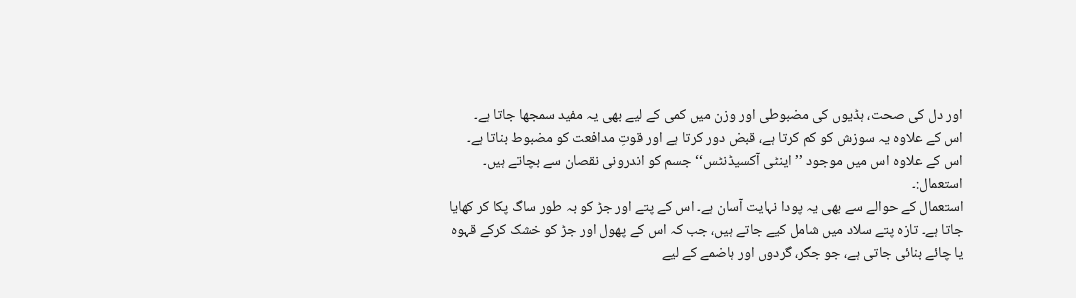اور دل کی صحت، ہڈیوں کی مضبوطی اور وزن میں کمی کے لیے بھی یہ مفید سمجھا جاتا ہے۔
اس کے علاوہ یہ سوزش کو کم کرتا ہے، قبض دور کرتا ہے اور قوتِ مدافعت کو مضبوط بناتا ہے۔
اس کے علاوہ اس میں موجود ’’اینٹی آکسیڈنٹس‘‘ جسم کو اندرونی نقصان سے بچاتے ہیں۔
استعمال:۔
استعمال کے حوالے سے بھی یہ پودا نہایت آسان ہے۔ اس کے پتے اور جڑ کو بہ طور ساگ پکا کر کھایا جاتا ہے۔ تازہ پتے سلاد میں شامل کیے جاتے ہیں، جب کہ اس کے پھول اور جڑ کو خشک کرکے قہوہ یا چائے بنائی جاتی ہے، جو جگر، گردوں اور ہاضمے کے لیے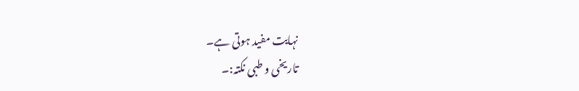نہایت مفید ہوتی ہے۔
تاریخی و طبی نکتہ:۔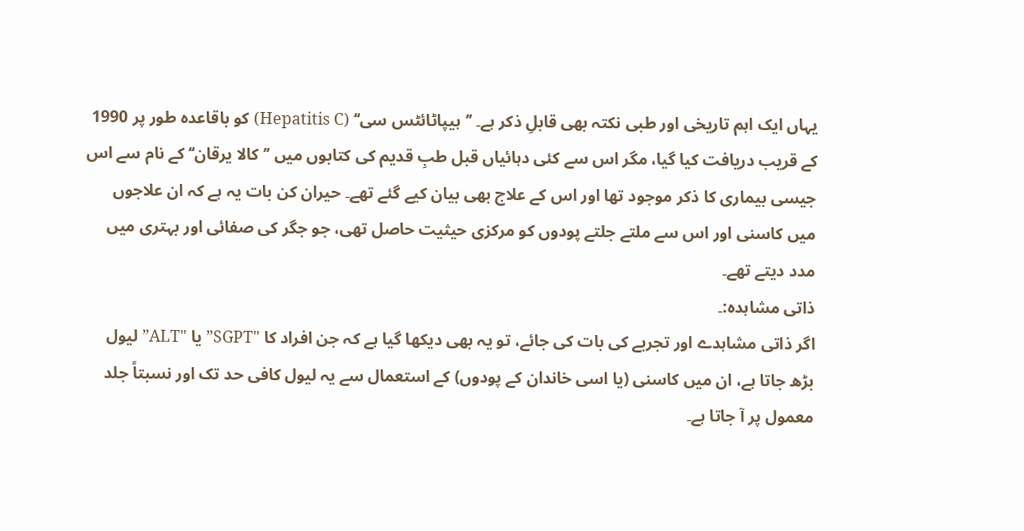یہاں ایک اہم تاریخی اور طبی نکتہ بھی قابلِ ذکر ہے۔ ’’ہیپاٹائٹس سی‘‘ (Hepatitis C) کو باقاعدہ طور پر 1990 کے قریب دریافت کیا گیا، مگر اس سے کئی دہائیاں قبل طبِ قدیم کی کتابوں میں ’’کالا یرقان‘‘ کے نام سے اس جیسی بیماری کا ذکر موجود تھا اور اس کے علاج بھی بیان کیے گئے تھے۔ حیران کن بات یہ ہے کہ ان علاجوں میں کاسنی اور اس سے ملتے جلتے پودوں کو مرکزی حیثیت حاصل تھی، جو جگر کی صفائی اور بہتری میں مدد دیتے تھے۔
ذاتی مشاہدہ:۔
اگر ذاتی مشاہدے اور تجربے کی بات کی جائے، تو یہ بھی دیکھا گیا ہے کہ جن افراد کا "SGPT” یا "ALT” لیول بڑھ جاتا ہے، ان میں کاسنی (یا اسی خاندان کے پودوں) کے استعمال سے یہ لیول کافی حد تک اور نسبتاً جلد معمول پر آ جاتا ہے۔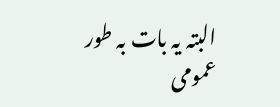البتہ یہ بات بہ طور عمومی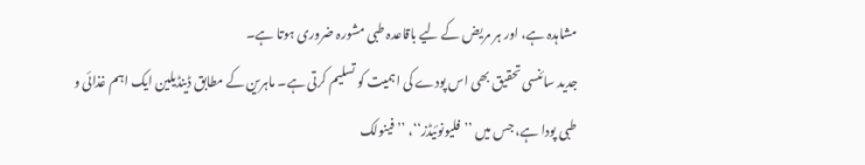مشاہدہ ہے، اور ہر مریض کے لیے باقاعدہ طبی مشورہ ضروری ہوتا ہے۔
جدید سائنسی تحقیق بھی اس پودے کی اہمیت کو تسلیم کرتی ہے۔ ماہرین کے مطابق ڈینڈیلین ایک اہم غذائی و طبی پودا ہے، جس میں ’’فلیونوئیڈز‘‘، ’’فینولک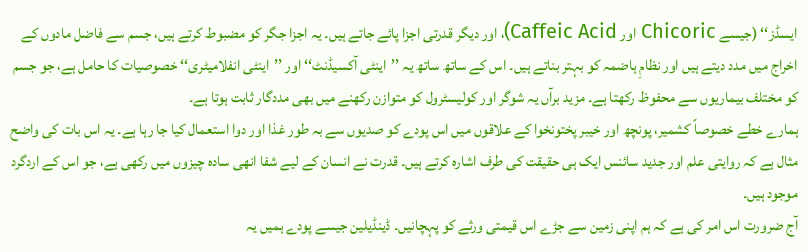ایسڈز‘‘ (جیسے Chicoric اور Caffeic Acid)، اور دیگر قدرتی اجزا پائے جاتے ہیں۔ یہ اجزا جگر کو مضبوط کرتے ہیں، جسم سے فاضل مادوں کے اخراج میں مدد دیتے ہیں اور نظامِ ہاضمہ کو بہتر بناتے ہیں۔ اس کے ساتھ ساتھ یہ ’’اینٹی آکسیڈنٹ‘‘ اور ’’اینٹی انفلامیٹری‘‘ خصوصیات کا حامل ہے، جو جسم کو مختلف بیماریوں سے محفوظ رکھتا ہے۔ مزید برآں یہ شوگر اور کولیسٹرول کو متوازن رکھنے میں بھی مددگار ثابت ہوتا ہے۔
ہمارے خطے خصوصاً کشمیر، پونچھ اور خیبر پختونخوا کے علاقوں میں اس پودے کو صدیوں سے بہ طور غذا اور دوا استعمال کیا جا رہا ہے۔ یہ اس بات کی واضح مثال ہے کہ روایتی علم اور جدید سائنس ایک ہی حقیقت کی طرف اشارہ کرتے ہیں۔ قدرت نے انسان کے لیے شفا انھی سادہ چیزوں میں رکھی ہے، جو اس کے اردگرد موجود ہیں۔
آج ضرورت اس امر کی ہے کہ ہم اپنی زمین سے جڑے اس قیمتی ورثے کو پہچانیں۔ ڈینڈیلین جیسے پودے ہمیں یہ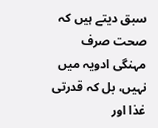سبق دیتے ہیں کہ صحت صرف مہنگی ادویہ میں نہیں، بل کہ قدرتی غذا اور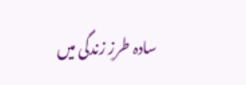سادہ طرزِ زندگی میں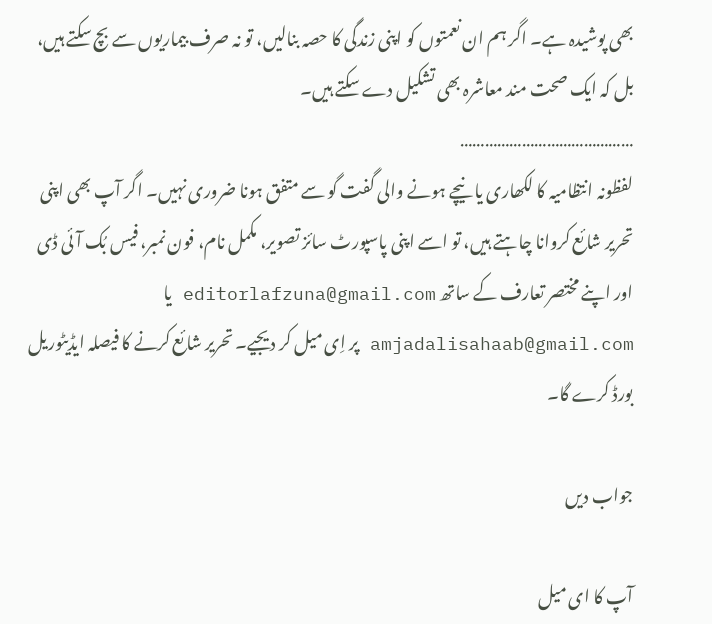بھی پوشیدہ ہے۔ اگر ہم ان نعمتوں کو اپنی زندگی کا حصہ بنالیں، تو نہ صرف بیماریوں سے بچ سکتے ہیں، بل کہ ایک صحت مند معاشرہ بھی تشکیل دے سکتے ہیں۔
……………………………………
لفظونہ انتظامیہ کا لکھاری یا نیچے ہونے والی گفت گو سے متفق ہونا ضروری نہیں۔ اگر آپ بھی اپنی تحریر شائع کروانا چاہتے ہیں، تو اسے اپنی پاسپورٹ سائز تصویر، مکمل نام، فون نمبر، فیس بُک آئی ڈی اور اپنے مختصر تعارف کے ساتھ editorlafzuna@gmail.com یا amjadalisahaab@gmail.com پر اِی میل کر دیجیے۔ تحریر شائع کرنے کا فیصلہ ایڈیٹوریل بورڈ کرے گا۔

جواب دیں

آپ کا ای میل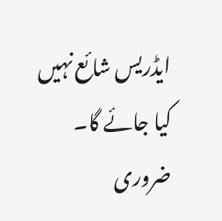ایڈریس شائع نہیں کیا جائے گا۔ ضروری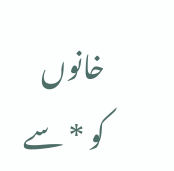خانوں کو * سے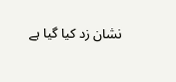نشان زد کیا گیا ہے